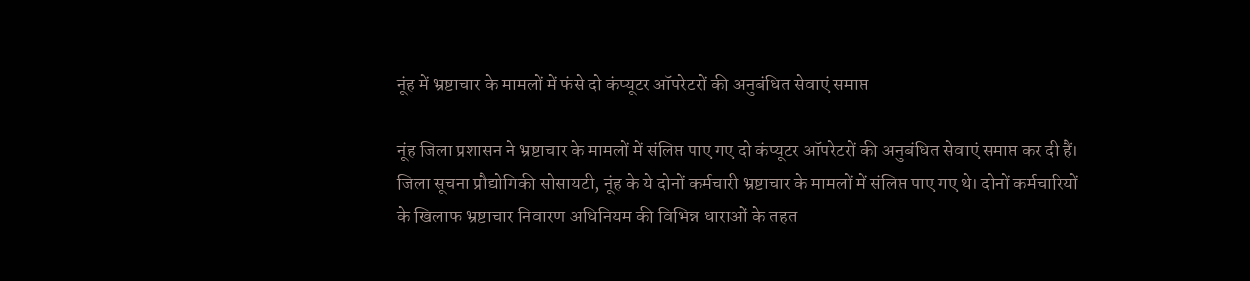नूंह में भ्रष्टाचार के मामलों में फंसे दो कंप्यूटर ऑपरेटरों की अनुबंधित सेवाएं समाप्त

नूंह जिला प्रशासन ने भ्रष्टाचार के मामलों में संलिप्त पाए गए दो कंप्यूटर ऑपरेटरों की अनुबंधित सेवाएं समाप्त कर दी हैं। जिला सूचना प्रौद्योगिकी सोसायटी, नूंह के ये दोनों कर्मचारी भ्रष्टाचार के मामलों में संलिप्त पाए गए थे। दोनों कर्मचारियों के खिलाफ भ्रष्टाचार निवारण अधिनियम की विभिन्न धाराओं के तहत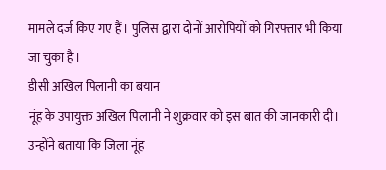मामले दर्ज किए गए हैं। पुलिस द्वारा दोनों आरोपियों को गिरफ्तार भी किया जा चुका है।
डीसी अखिल पिलानी का बयान
नूंह के उपायुक्त अखिल पिलानी ने शुक्रवार को इस बात की जानकारी दी। उन्होंने बताया कि जिला नूंह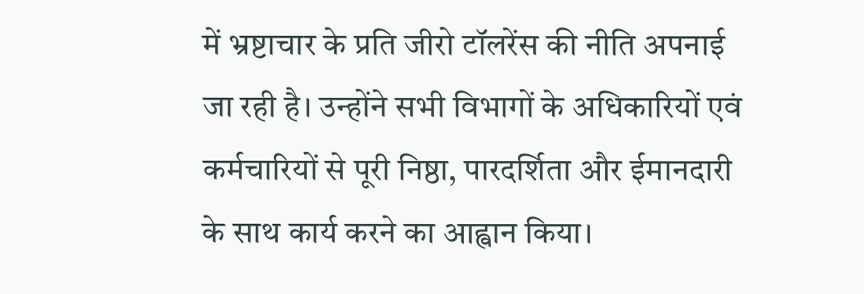में भ्रष्टाचार के प्रति जीरो टॉलरेंस की नीति अपनाई जा रही है। उन्होंने सभी विभागों के अधिकारियों एवं कर्मचारियों से पूरी निष्ठा, पारदर्शिता और ईमानदारी के साथ कार्य करने का आह्वान किया।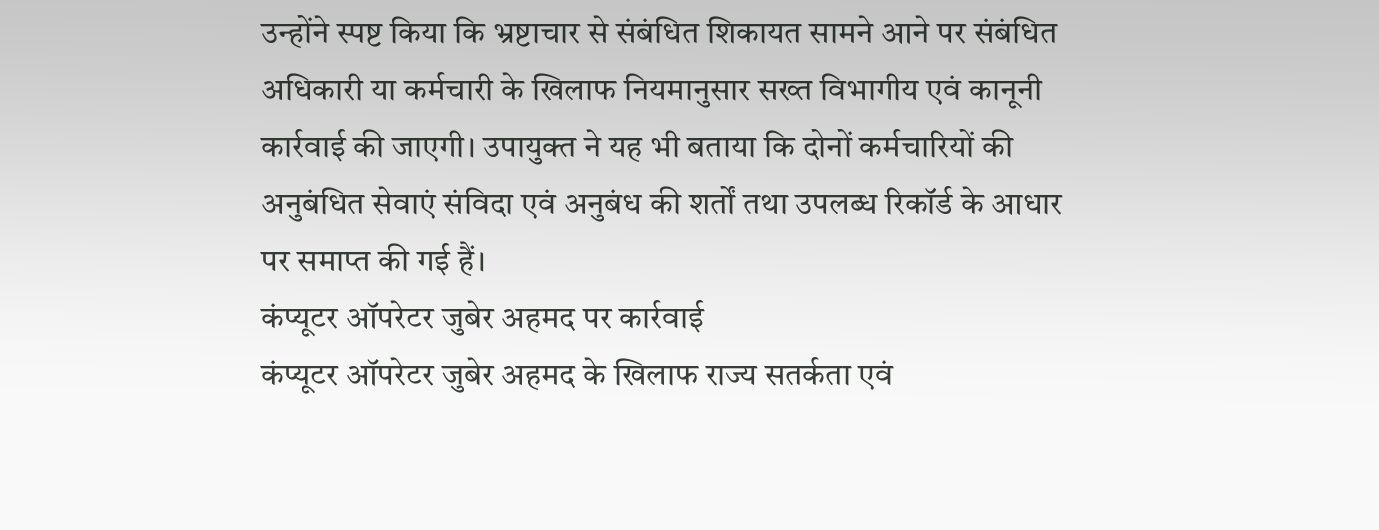उन्होंने स्पष्ट किया कि भ्रष्टाचार से संबंधित शिकायत सामने आने पर संबंधित अधिकारी या कर्मचारी के खिलाफ नियमानुसार सख्त विभागीय एवं कानूनी कार्रवाई की जाएगी। उपायुक्त ने यह भी बताया कि दोनों कर्मचारियों की अनुबंधित सेवाएं संविदा एवं अनुबंध की शर्तों तथा उपलब्ध रिकॉर्ड के आधार पर समाप्त की गई हैं।
कंप्यूटर ऑपरेटर जुबेर अहमद पर कार्रवाई
कंप्यूटर ऑपरेटर जुबेर अहमद के खिलाफ राज्य सतर्कता एवं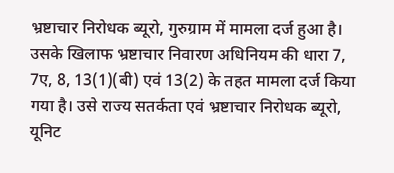भ्रष्टाचार निरोधक ब्यूरो, गुरुग्राम में मामला दर्ज हुआ है। उसके खिलाफ भ्रष्टाचार निवारण अधिनियम की धारा 7, 7ए, 8, 13(1)(बी) एवं 13(2) के तहत मामला दर्ज किया गया है। उसे राज्य सतर्कता एवं भ्रष्टाचार निरोधक ब्यूरो, यूनिट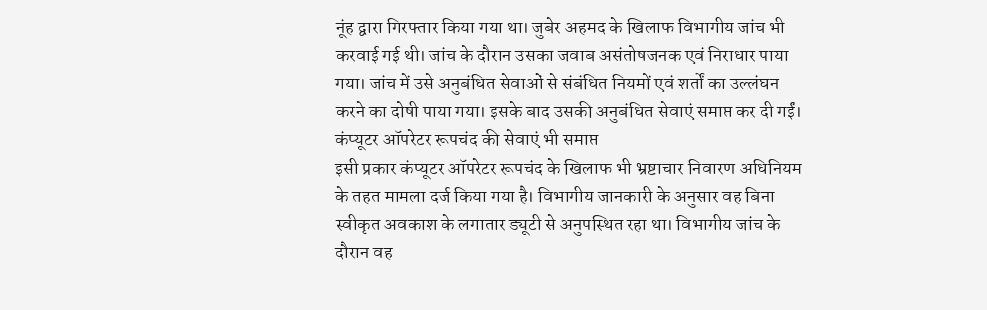नूंह द्वारा गिरफ्तार किया गया था। जुबेर अहमद के खिलाफ विभागीय जांच भी करवाई गई थी। जांच के दौरान उसका जवाब असंतोषजनक एवं निराधार पाया गया। जांच में उसे अनुबंधित सेवाओं से संबंधित नियमों एवं शर्तों का उल्लंघन करने का दोषी पाया गया। इसके बाद उसकी अनुबंधित सेवाएं समाप्त कर दी गईं।
कंप्यूटर ऑपरेटर रूपचंद की सेवाएं भी समाप्त
इसी प्रकार कंप्यूटर ऑपरेटर रूपचंद के खिलाफ भी भ्रष्टाचार निवारण अधिनियम के तहत मामला दर्ज किया गया है। विभागीय जानकारी के अनुसार वह बिना स्वीकृत अवकाश के लगातार ड्यूटी से अनुपस्थित रहा था। विभागीय जांच के दौरान वह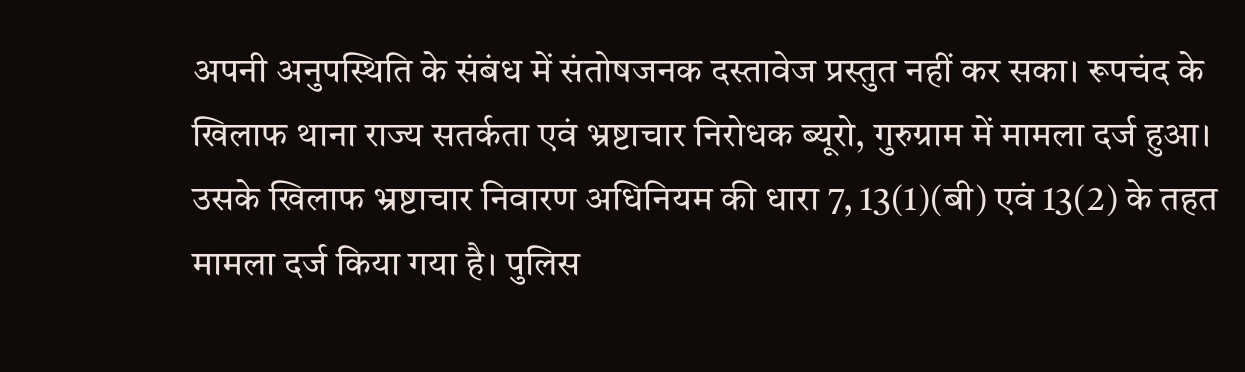अपनी अनुपस्थिति के संबंध में संतोषजनक दस्तावेज प्रस्तुत नहीं कर सका। रूपचंद के खिलाफ थाना राज्य सतर्कता एवं भ्रष्टाचार निरोधक ब्यूरो, गुरुग्राम में मामला दर्ज हुआ। उसके खिलाफ भ्रष्टाचार निवारण अधिनियम की धारा 7, 13(1)(बी) एवं 13(2) के तहत मामला दर्ज किया गया है। पुलिस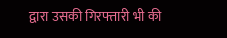द्वारा उसकी गिरफ्तारी भी की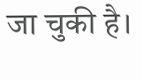जा चुकी है।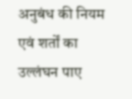अनुबंध की नियम एवं शर्तों का उल्लंघन पाए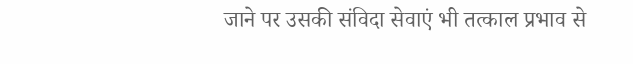जाने पर उसकी संविदा सेवाएं भी तत्काल प्रभाव से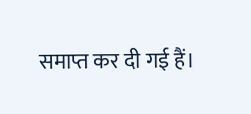समाप्त कर दी गई हैं।